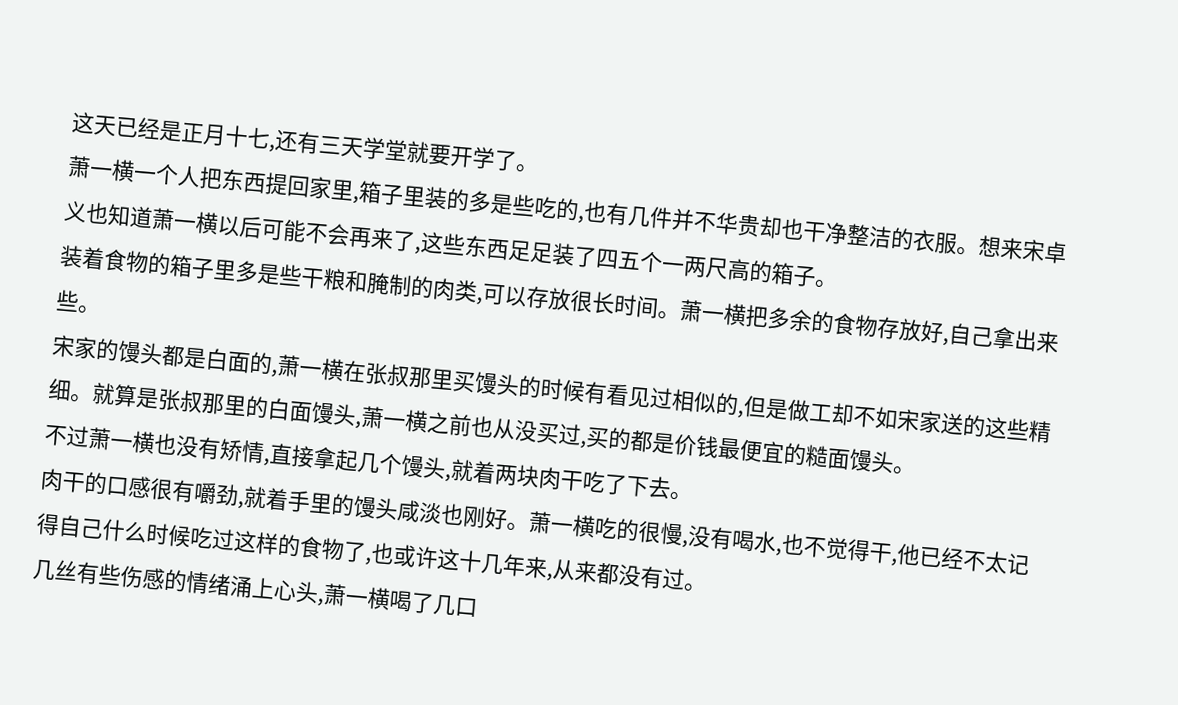这天已经是正月十七,还有三天学堂就要开学了。
萧一横一个人把东西提回家里,箱子里装的多是些吃的,也有几件并不华贵却也干净整洁的衣服。想来宋卓义也知道萧一横以后可能不会再来了,这些东西足足装了四五个一两尺高的箱子。
装着食物的箱子里多是些干粮和腌制的肉类,可以存放很长时间。萧一横把多余的食物存放好,自己拿出来些。
宋家的馒头都是白面的,萧一横在张叔那里买馒头的时候有看见过相似的,但是做工却不如宋家送的这些精细。就算是张叔那里的白面馒头,萧一横之前也从没买过,买的都是价钱最便宜的糙面馒头。
不过萧一横也没有矫情,直接拿起几个馒头,就着两块肉干吃了下去。
肉干的口感很有嚼劲,就着手里的馒头咸淡也刚好。萧一横吃的很慢,没有喝水,也不觉得干,他已经不太记得自己什么时候吃过这样的食物了,也或许这十几年来,从来都没有过。
几丝有些伤感的情绪涌上心头,萧一横喝了几口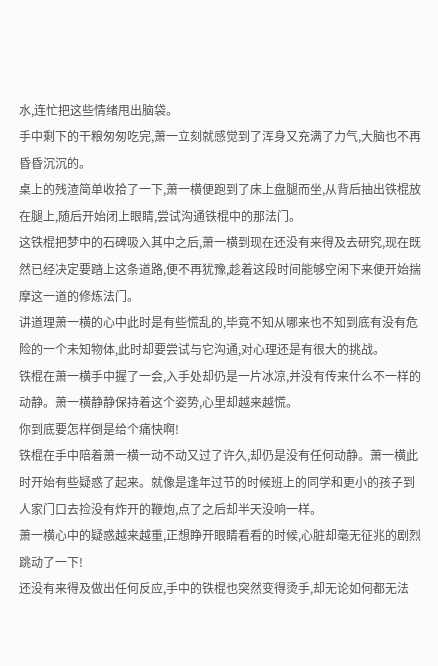水,连忙把这些情绪甩出脑袋。
手中剩下的干粮匆匆吃完,萧一立刻就感觉到了浑身又充满了力气,大脑也不再昏昏沉沉的。
桌上的残渣简单收拾了一下,萧一横便跑到了床上盘腿而坐,从背后抽出铁棍放在腿上,随后开始闭上眼睛,尝试沟通铁棍中的那法门。
这铁棍把梦中的石碑吸入其中之后,萧一横到现在还没有来得及去研究,现在既然已经决定要踏上这条道路,便不再犹豫,趁着这段时间能够空闲下来便开始揣摩这一道的修炼法门。
讲道理萧一横的心中此时是有些慌乱的,毕竟不知从哪来也不知到底有没有危险的一个未知物体,此时却要尝试与它沟通,对心理还是有很大的挑战。
铁棍在萧一横手中握了一会,入手处却仍是一片冰凉,并没有传来什么不一样的动静。萧一横静静保持着这个姿势,心里却越来越慌。
你到底要怎样倒是给个痛快啊!
铁棍在手中陪着萧一横一动不动又过了许久,却仍是没有任何动静。萧一横此时开始有些疑惑了起来。就像是逢年过节的时候班上的同学和更小的孩子到人家门口去捡没有炸开的鞭炮,点了之后却半天没响一样。
萧一横心中的疑惑越来越重,正想睁开眼睛看看的时候,心脏却毫无征兆的剧烈跳动了一下!
还没有来得及做出任何反应,手中的铁棍也突然变得烫手,却无论如何都无法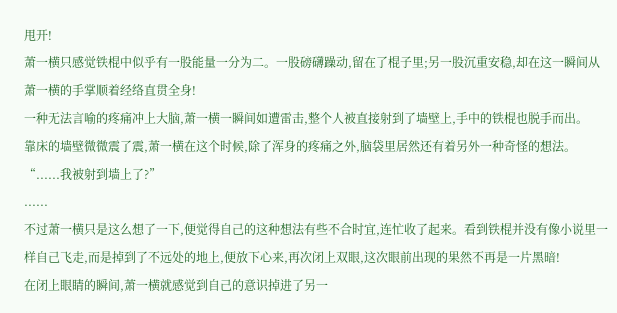甩开!
萧一横只感觉铁棍中似乎有一股能量一分为二。一股磅礴躁动,留在了棍子里;另一股沉重安稳,却在这一瞬间从萧一横的手掌顺着经络直贯全身!
一种无法言喻的疼痛冲上大脑,萧一横一瞬间如遭雷击,整个人被直接射到了墙壁上,手中的铁棍也脱手而出。
靠床的墙壁微微震了震,萧一横在这个时候,除了浑身的疼痛之外,脑袋里居然还有着另外一种奇怪的想法。
“......我被射到墙上了?”
......
不过萧一横只是这么想了一下,便觉得自己的这种想法有些不合时宜,连忙收了起来。看到铁棍并没有像小说里一样自己飞走,而是掉到了不远处的地上,便放下心来,再次闭上双眼,这次眼前出现的果然不再是一片黑暗!
在闭上眼睛的瞬间,萧一横就感觉到自己的意识掉进了另一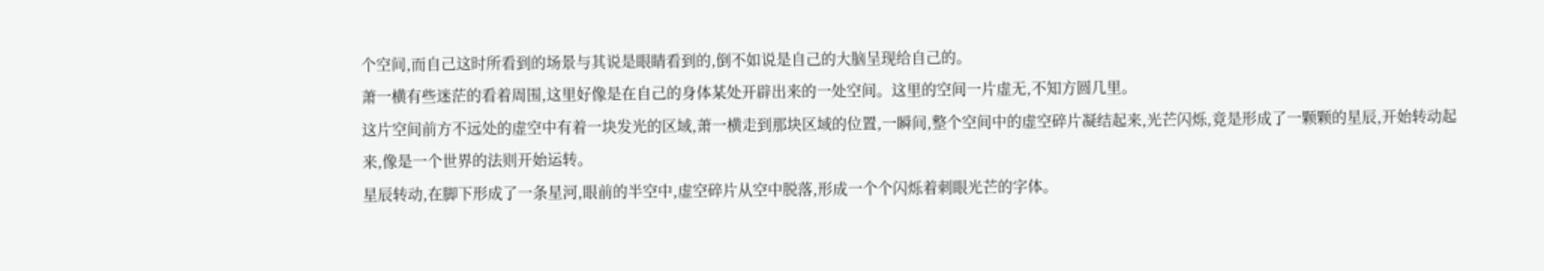个空间,而自己这时所看到的场景与其说是眼睛看到的,倒不如说是自己的大脑呈现给自己的。
萧一横有些迷茫的看着周围,这里好像是在自己的身体某处开辟出来的一处空间。这里的空间一片虚无,不知方圆几里。
这片空间前方不远处的虚空中有着一块发光的区域,萧一横走到那块区域的位置,一瞬间,整个空间中的虚空碎片凝结起来,光芒闪烁,竟是形成了一颗颗的星辰,开始转动起来,像是一个世界的法则开始运转。
星辰转动,在脚下形成了一条星河,眼前的半空中,虚空碎片从空中脱落,形成一个个闪烁着刺眼光芒的字体。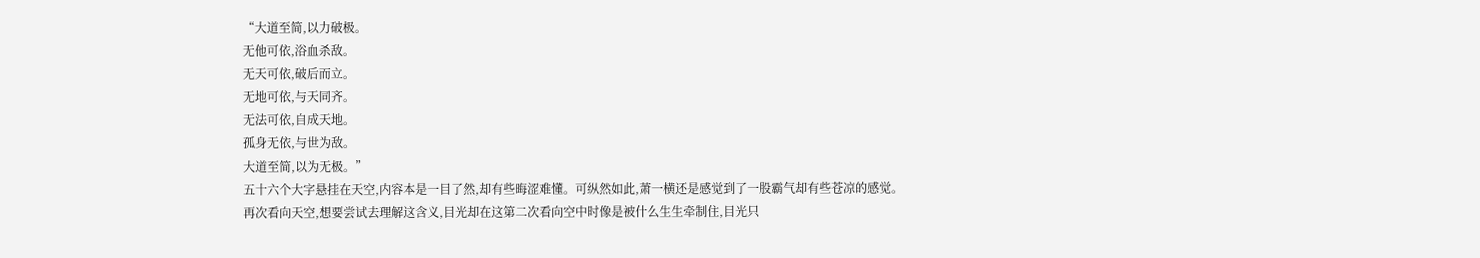“大道至简,以力破极。
无他可依,浴血杀敌。
无天可依,破后而立。
无地可依,与天同齐。
无法可依,自成天地。
孤身无依,与世为敌。
大道至简,以为无极。”
五十六个大字悬挂在天空,内容本是一目了然,却有些晦涩难懂。可纵然如此,萧一横还是感觉到了一股霸气却有些苍凉的感觉。
再次看向天空,想要尝试去理解这含义,目光却在这第二次看向空中时像是被什么生生牵制住,目光只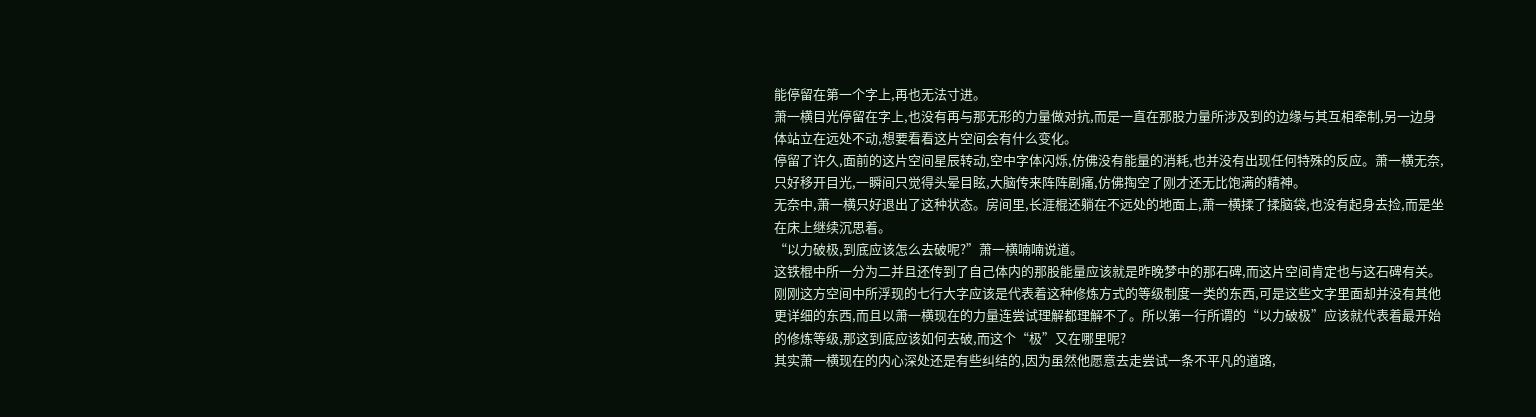能停留在第一个字上,再也无法寸进。
萧一横目光停留在字上,也没有再与那无形的力量做对抗,而是一直在那股力量所涉及到的边缘与其互相牵制,另一边身体站立在远处不动,想要看看这片空间会有什么变化。
停留了许久,面前的这片空间星辰转动,空中字体闪烁,仿佛没有能量的消耗,也并没有出现任何特殊的反应。萧一横无奈,只好移开目光,一瞬间只觉得头晕目眩,大脑传来阵阵剧痛,仿佛掏空了刚才还无比饱满的精神。
无奈中,萧一横只好退出了这种状态。房间里,长涯棍还躺在不远处的地面上,萧一横揉了揉脑袋,也没有起身去捡,而是坐在床上继续沉思着。
“以力破极,到底应该怎么去破呢?”萧一横喃喃说道。
这铁棍中所一分为二并且还传到了自己体内的那股能量应该就是昨晚梦中的那石碑,而这片空间肯定也与这石碑有关。
刚刚这方空间中所浮现的七行大字应该是代表着这种修炼方式的等级制度一类的东西,可是这些文字里面却并没有其他更详细的东西,而且以萧一横现在的力量连尝试理解都理解不了。所以第一行所谓的“以力破极”应该就代表着最开始的修炼等级,那这到底应该如何去破,而这个“极”又在哪里呢?
其实萧一横现在的内心深处还是有些纠结的,因为虽然他愿意去走尝试一条不平凡的道路,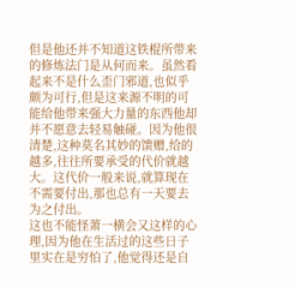但是他还并不知道这铁棍所带来的修炼法门是从何而来。虽然看起来不是什么歪门邪道,也似乎颇为可行,但是这来源不明的可能给他带来强大力量的东西他却并不愿意去轻易触碰。因为他很清楚,这种莫名其妙的馈赠,给的越多,往往所要承受的代价就越大。这代价一般来说,就算现在不需要付出,那也总有一天要去为之付出。
这也不能怪萧一横会又这样的心理,因为他在生活过的这些日子里实在是穷怕了,他觉得还是自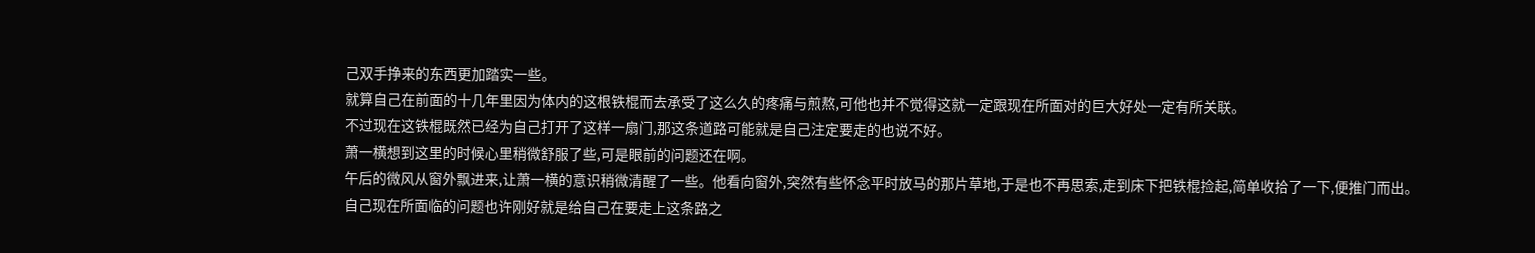己双手挣来的东西更加踏实一些。
就算自己在前面的十几年里因为体内的这根铁棍而去承受了这么久的疼痛与煎熬,可他也并不觉得这就一定跟现在所面对的巨大好处一定有所关联。
不过现在这铁棍既然已经为自己打开了这样一扇门,那这条道路可能就是自己注定要走的也说不好。
萧一横想到这里的时候心里稍微舒服了些,可是眼前的问题还在啊。
午后的微风从窗外飘进来,让萧一横的意识稍微清醒了一些。他看向窗外,突然有些怀念平时放马的那片草地,于是也不再思索,走到床下把铁棍捡起,简单收拾了一下,便推门而出。
自己现在所面临的问题也许刚好就是给自己在要走上这条路之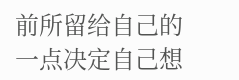前所留给自己的一点决定自己想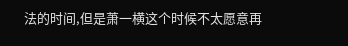法的时间,但是萧一横这个时候不太愿意再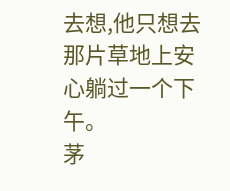去想,他只想去那片草地上安心躺过一个下午。
茅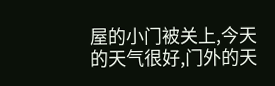屋的小门被关上,今天的天气很好,门外的天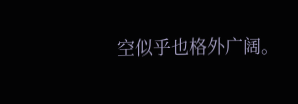空似乎也格外广阔。